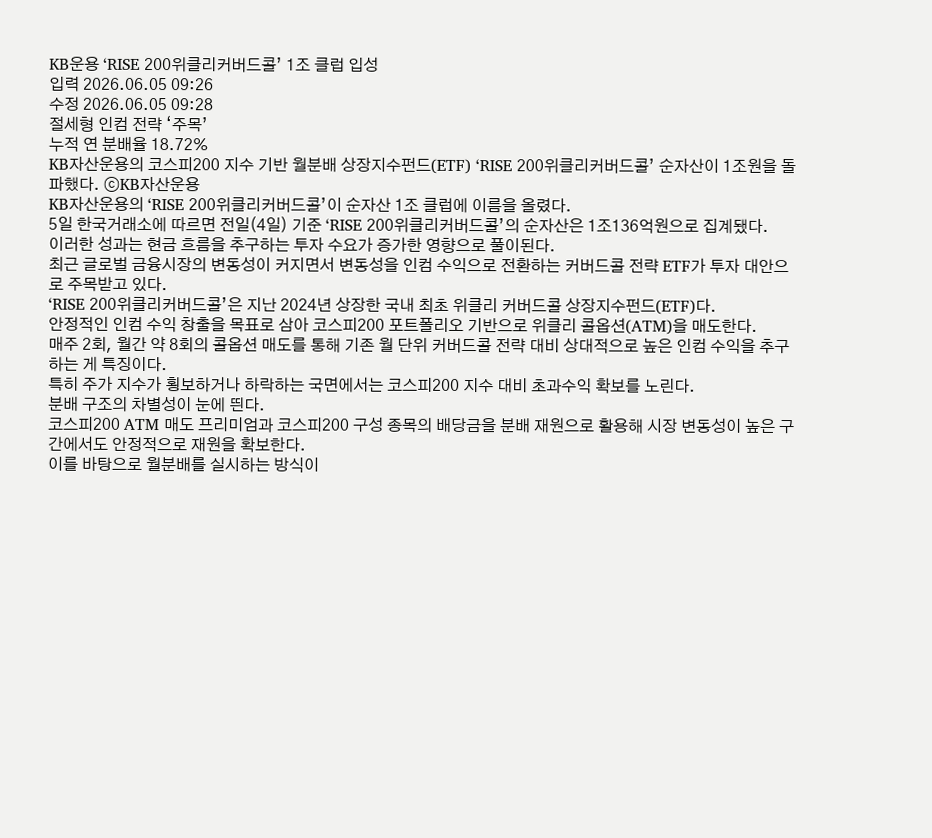KB운용 ‘RISE 200위클리커버드콜’ 1조 클럽 입성
입력 2026.06.05 09:26
수정 2026.06.05 09:28
절세형 인컴 전략 ‘주목’
누적 연 분배율 18.72%
KB자산운용의 코스피200 지수 기반 월분배 상장지수펀드(ETF) ‘RISE 200위클리커버드콜’ 순자산이 1조원을 돌파했다. ⓒKB자산운용
KB자산운용의 ‘RISE 200위클리커버드콜’이 순자산 1조 클럽에 이름을 올렸다.
5일 한국거래소에 따르면 전일(4일) 기준 ‘RISE 200위클리커버드콜’의 순자산은 1조136억원으로 집계됐다.
이러한 성과는 현금 흐름을 추구하는 투자 수요가 증가한 영향으로 풀이된다.
최근 글로벌 금융시장의 변동성이 커지면서 변동성을 인컴 수익으로 전환하는 커버드콜 전략 ETF가 투자 대안으로 주목받고 있다.
‘RISE 200위클리커버드콜’은 지난 2024년 상장한 국내 최초 위클리 커버드콜 상장지수펀드(ETF)다.
안정적인 인컴 수익 창출을 목표로 삼아 코스피200 포트폴리오 기반으로 위클리 콜옵션(ATM)을 매도한다.
매주 2회, 월간 약 8회의 콜옵션 매도를 통해 기존 월 단위 커버드콜 전략 대비 상대적으로 높은 인컴 수익을 추구하는 게 특징이다.
특히 주가 지수가 횡보하거나 하락하는 국면에서는 코스피200 지수 대비 초과수익 확보를 노린다.
분배 구조의 차별성이 눈에 띈다.
코스피200 ATM 매도 프리미엄과 코스피200 구성 종목의 배당금을 분배 재원으로 활용해 시장 변동성이 높은 구간에서도 안정적으로 재원을 확보한다.
이를 바탕으로 월분배를 실시하는 방식이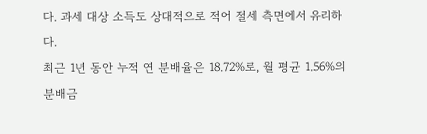다. 과세 대상 소득도 상대적으로 적어 절세 측면에서 유리하다.
최근 1년 동안 누적 연 분배율은 18.72%로, 월 평균 1.56%의 분배금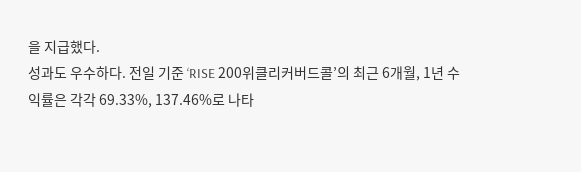을 지급했다.
성과도 우수하다. 전일 기준 ‘RISE 200위클리커버드콜’의 최근 6개월, 1년 수익률은 각각 69.33%, 137.46%로 나타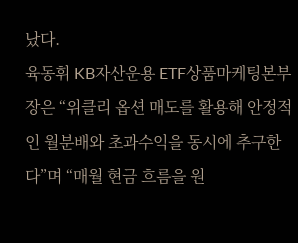났다.
육동휘 KB자산운용 ETF상품마케팅본부장은 “위클리 옵션 매도를 활용해 안정적인 월분배와 초과수익을 동시에 추구한다”며 “매월 현금 흐름을 원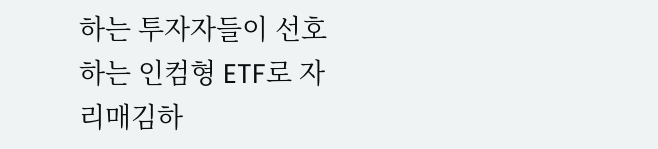하는 투자자들이 선호하는 인컴형 ETF로 자리매김하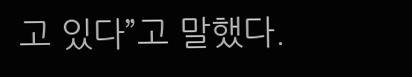고 있다”고 말했다.